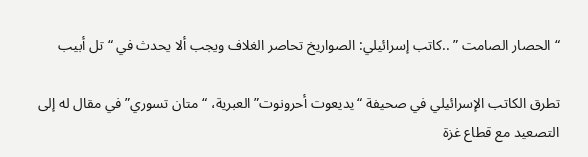“الحصار الصامت ” ..كاتب إسرائيلي: الصواريخ تحاصر الغلاف ويجب ألا يحدث في “تل أبيب

تطرق الكاتب الإسرائيلي في صحيفة “يديعوت أحرونوت” العبرية، “متان تسوري” في مقال له إلى التصعيد مع قطاع غزة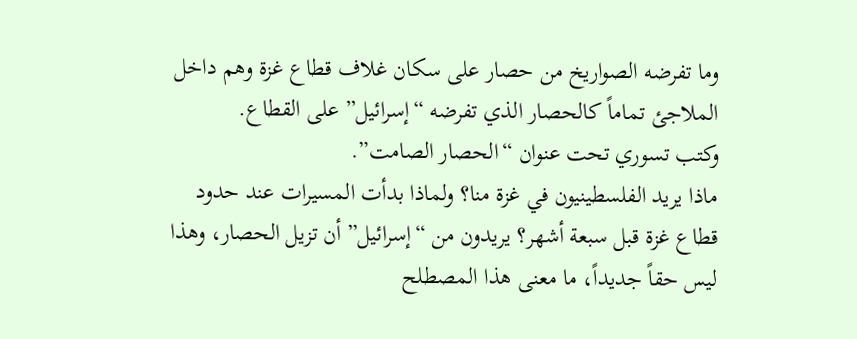وما تفرضه الصواريخ من حصار على سكان غلاف قطاع غزة وهم داخل الملاجئ تماماً كالحصار الذي تفرضه “إسرائيل” على القطاع.
وكتب تسوري تحت عنوان “الحصار الصامت”.
ماذا يريد الفلسطينيون في غزة منا؟ ولماذا بدأت المسيرات عند حدود قطاع غزة قبل سبعة أشهر؟ يريدون من “إسرائيل” أن تزيل الحصار، وهذا ليس حقاً جديداً، ما معنى هذا المصطلح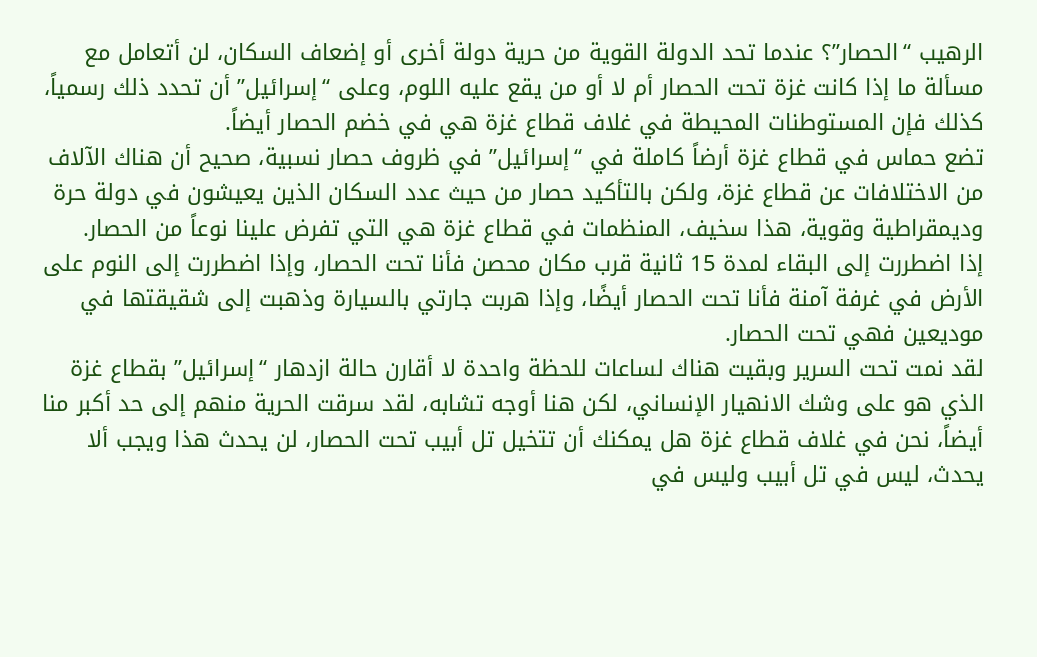الرهيب “الحصار”؟ عندما تحد الدولة القوية من حرية دولة أخرى أو إضعاف السكان، لن أتعامل مع مسألة ما إذا كانت غزة تحت الحصار أم لا أو من يقع عليه اللوم، وعلى “إسرائيل” أن تحدد ذلك رسمياً، كذلك فإن المستوطنات المحيطة في غلاف قطاع غزة هي في خضم الحصار أيضاً.
تضع حماس في قطاع غزة أرضاً كاملة في “إسرائيل” في ظروف حصار نسبية، صحيح أن هناك الآلاف من الاختلافات عن قطاع غزة، ولكن بالتأكيد حصار من حيث عدد السكان الذين يعيشون في دولة حرة وديمقراطية وقوية، هذا سخيف، المنظمات في قطاع غزة هي التي تفرض علينا نوعاً من الحصار.
إذا اضطررت إلى البقاء لمدة 15 ثانية قرب مكان محصن فأنا تحت الحصار، وإذا اضطررت إلى النوم على الأرض في غرفة آمنة فأنا تحت الحصار أيضًا، وإذا هربت جارتي بالسيارة وذهبت إلى شقيقتها في موديعين فهي تحت الحصار.
لقد نمت تحت السرير وبقيت هناك لساعات للحظة واحدة لا أقارن حالة ازدهار “إسرائيل” بقطاع غزة الذي هو على وشك الانهيار الإنساني، لكن هنا أوجه تشابه، لقد سرقت الحرية منهم إلى حد أكبر منا أيضاً، نحن في غلاف قطاع غزة هل يمكنك أن تتخيل تل أبيب تحت الحصار، لن يحدث هذا ويجب ألا يحدث، ليس في تل أبيب وليس في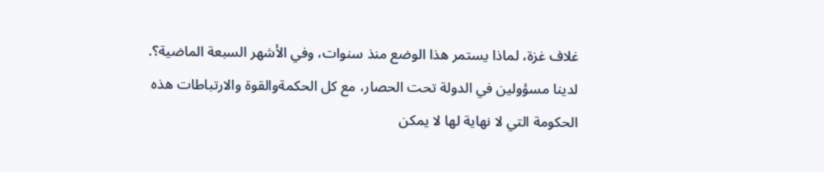غلاف غزة، لماذا يستمر هذا الوضع منذ سنوات، وفي الأشهر السبعة الماضية؟.
لدينا مسؤولين في الدولة تحت الحصار، مع كل الحكمةوالقوة والارتباطات هذه الحكومة التي لا نهاية لها لا يمكن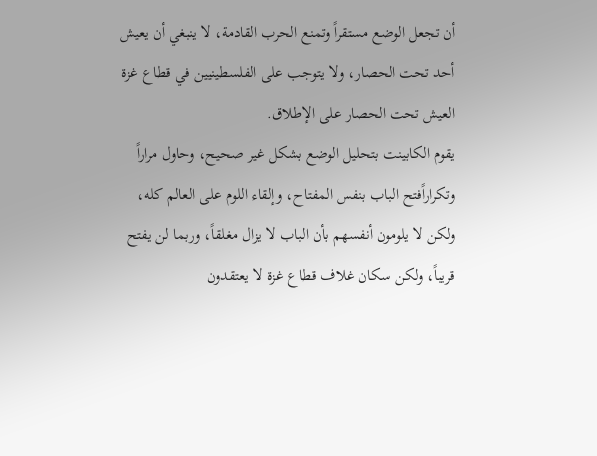أن تجعل الوضع مستقراً وتمنع الحرب القادمة، لا ينبغي أن يعيش أحد تحت الحصار، ولا يتوجب على الفلسطينيين في قطاع غزة العيش تحت الحصار على الإطلاق.
يقوم الكابينت بتحليل الوضع بشكل غير صحيح، وحاول مراراً وتكراراًفتح الباب بنفس المفتاح، وإلقاء اللوم على العالم كله، ولكن لا يلومون أنفسهم بأن الباب لا يزال مغلقاً، وربما لن يفتح قريباً، ولكن سكان غلاف قطاع غزة لا يعتقدون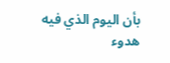بأن اليوم الذي فيه هدوء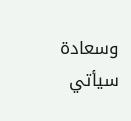وسعادة سيأتي